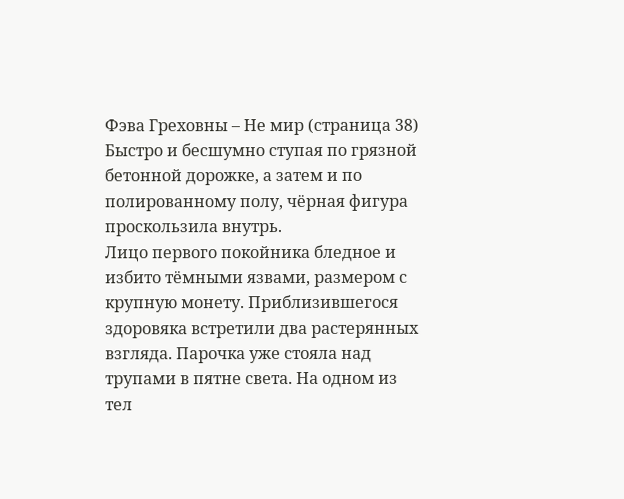Фэва Греховны – Не мир (страница 38)
Быстро и бесшумно ступая по грязной бетонной дорожке, а затем и по полированному полу, чёрная фигура проскользила внутрь.
Лицо первого покойника бледное и избито тёмными язвами, размером с крупную монету. Приблизившегося здоровяка встретили два растерянных взгляда. Парочка уже стояла над трупами в пятне света. На одном из тел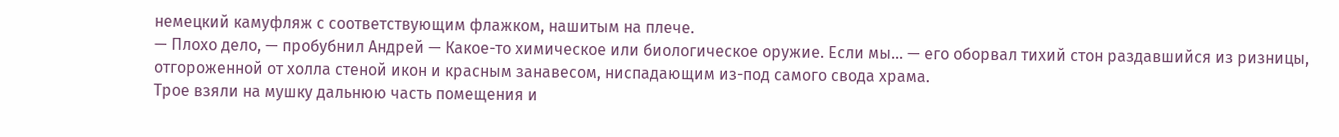немецкий камуфляж с соответствующим флажком, нашитым на плече.
— Плохо дело, — пробубнил Андрей — Какое-то химическое или биологическое оружие. Если мы… — его оборвал тихий стон раздавшийся из ризницы, отгороженной от холла стеной икон и красным занавесом, ниспадающим из-под самого свода храма.
Трое взяли на мушку дальнюю часть помещения и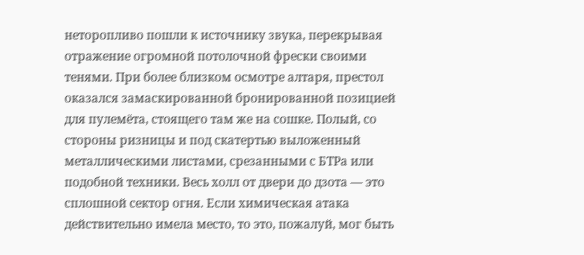неторопливо пошли к источнику звука, перекрывая отражение огромной потолочной фрески своими тенями. При более близком осмотре алтаря, престол оказался замаскированной бронированной позицией для пулемёта, стоящего там же на сошке. Полый, со стороны ризницы и под скатертью выложенный металлическими листами, срезанными с БТРа или подобной техники. Весь холл от двери до дзота — это сплошной сектор огня. Если химическая атака действительно имела место, то это, пожалуй, мог быть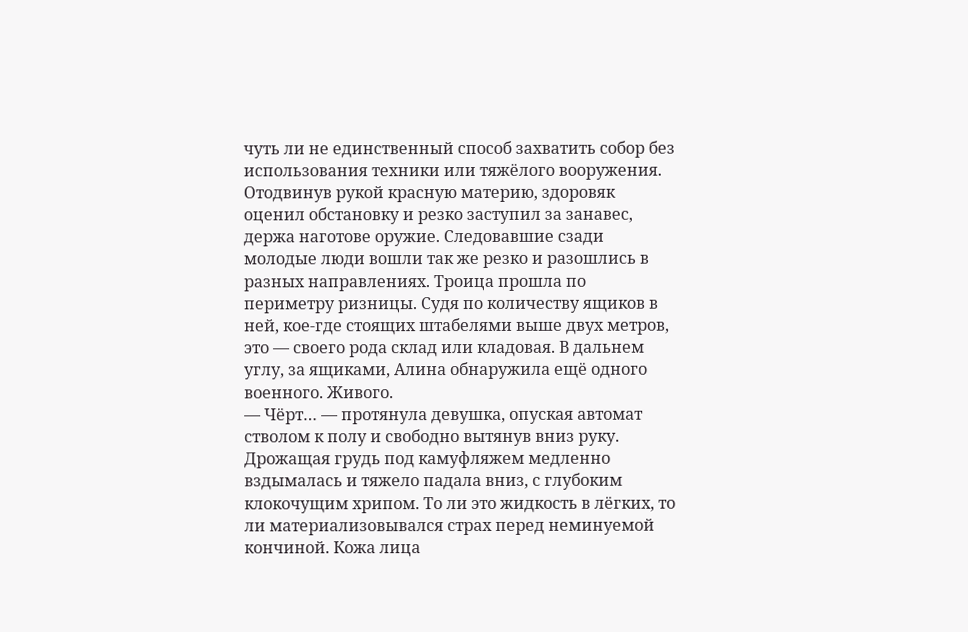чуть ли не единственный способ захватить собор без использования техники или тяжёлого вооружения.
Отодвинув рукой красную материю, здоровяк оценил обстановку и резко заступил за занавес, держа наготове оружие. Следовавшие сзади молодые люди вошли так же резко и разошлись в разных направлениях. Троица прошла по периметру ризницы. Судя по количеству ящиков в ней, кое-где стоящих штабелями выше двух метров, это — своего рода склад или кладовая. В дальнем углу, за ящиками, Алина обнаружила ещё одного военного. Живого.
— Чёрт… — протянула девушка, опуская автомат стволом к полу и свободно вытянув вниз руку.
Дрожащая грудь под камуфляжем медленно вздымалась и тяжело падала вниз, с глубоким клокочущим хрипом. То ли это жидкость в лёгких, то ли материализовывался страх перед неминуемой кончиной. Кожа лица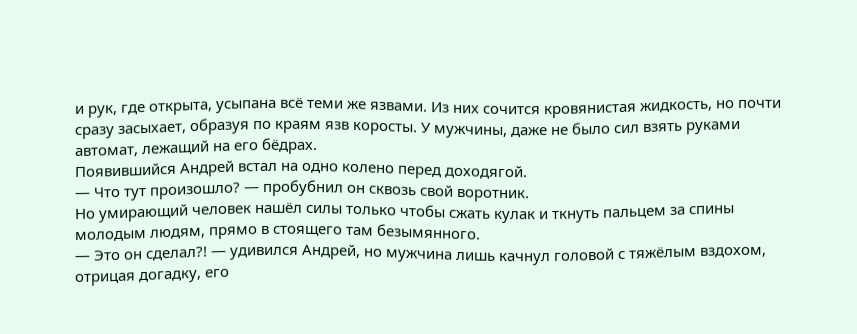и рук, где открыта, усыпана всё теми же язвами. Из них сочится кровянистая жидкость, но почти сразу засыхает, образуя по краям язв коросты. У мужчины, даже не было сил взять руками автомат, лежащий на его бёдрах.
Появившийся Андрей встал на одно колено перед доходягой.
— Что тут произошло? — пробубнил он сквозь свой воротник.
Но умирающий человек нашёл силы только чтобы сжать кулак и ткнуть пальцем за спины молодым людям, прямо в стоящего там безымянного.
— Это он сделал?! — удивился Андрей, но мужчина лишь качнул головой с тяжёлым вздохом, отрицая догадку, его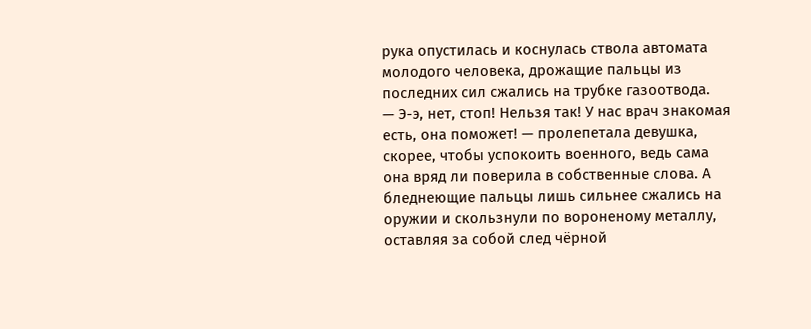рука опустилась и коснулась ствола автомата молодого человека, дрожащие пальцы из последних сил сжались на трубке газоотвода.
— Э-э, нет, стоп! Нельзя так! У нас врач знакомая есть, она поможет! — пролепетала девушка, скорее, чтобы успокоить военного, ведь сама она вряд ли поверила в собственные слова. А бледнеющие пальцы лишь сильнее сжались на оружии и скользнули по вороненому металлу, оставляя за собой след чёрной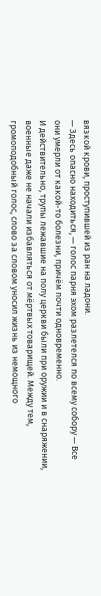вязкой крови, проступившей из ран на ладони.
— Здесь опасно находиться, — голос парня эхом разлетелся по всему собору — Все они умерли от какой-то болезни, причём почти одновременно.
И действительно, трупы лежавшие на полу церкви были при оружии и в снаряжении, военные даже не начали избавляться от мёртвых товарищей. Между тем, громоподобный голос, слово за словом уносил жизнь из немощного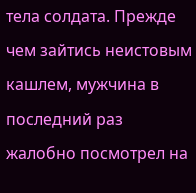тела солдата. Прежде чем зайтись неистовым кашлем, мужчина в последний раз жалобно посмотрел на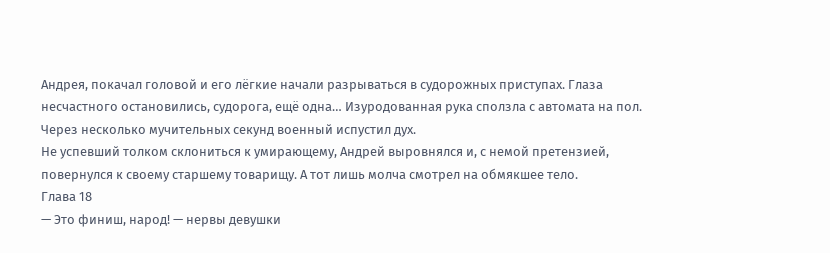Андрея, покачал головой и его лёгкие начали разрываться в судорожных приступах. Глаза несчастного остановились, судорога, ещё одна… Изуродованная рука сползла с автомата на пол. Через несколько мучительных секунд военный испустил дух.
Не успевший толком склониться к умирающему, Андрей выровнялся и, с немой претензией, повернулся к своему старшему товарищу. А тот лишь молча смотрел на обмякшее тело.
Глава 18
— Это финиш, народ! — нервы девушки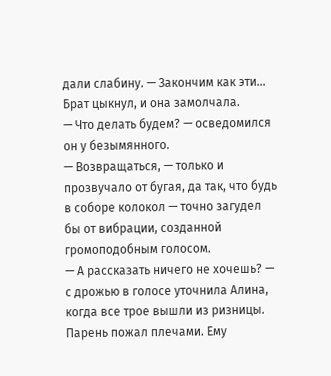дали слабину. — Закончим как эти…
Брат цыкнул, и она замолчала.
— Что делать будем? — осведомился он у безымянного.
— Возвращаться, — только и прозвучало от бугая, да так, что будь в соборе колокол — точно загудел бы от вибрации, созданной громоподобным голосом.
— А рассказать ничего не хочешь? — с дрожью в голосе уточнила Алина, когда все трое вышли из ризницы.
Парень пожал плечами. Ему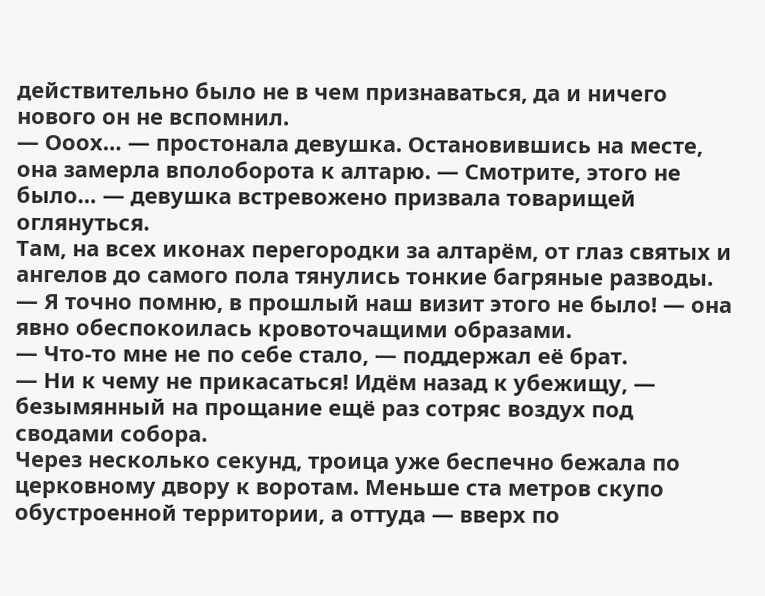действительно было не в чем признаваться, да и ничего нового он не вспомнил.
— Ооох… — простонала девушка. Остановившись на месте, она замерла вполоборота к алтарю. — Смотрите, этого не было… — девушка встревожено призвала товарищей оглянуться.
Там, на всех иконах перегородки за алтарём, от глаз святых и ангелов до самого пола тянулись тонкие багряные разводы.
— Я точно помню, в прошлый наш визит этого не было! — она явно обеспокоилась кровоточащими образами.
— Что-то мне не по себе стало, — поддержал её брат.
— Ни к чему не прикасаться! Идём назад к убежищу, — безымянный на прощание ещё раз сотряс воздух под сводами собора.
Через несколько секунд, троица уже беспечно бежала по церковному двору к воротам. Меньше ста метров скупо обустроенной территории, а оттуда — вверх по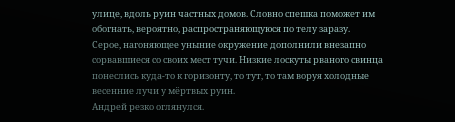улице, вдоль руин частных домов. Словно спешка поможет им обогнать, вероятно, распространяющуюся по телу заразу.
Серое, нагоняющее уныние окружение дополнили внезапно сорвавшиеся со своих мест тучи. Низкие лоскуты рваного свинца понеслись куда-то к горизонту, то тут, то там воруя холодные весенние лучи у мёртвых руин.
Андрей резко оглянулся.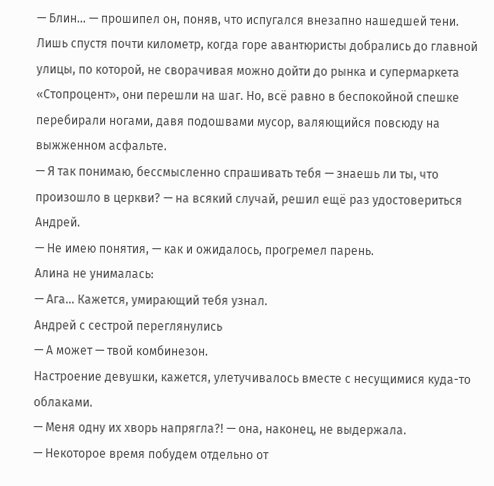— Блин… — прошипел он, поняв, что испугался внезапно нашедшей тени.
Лишь спустя почти километр, когда горе авантюристы добрались до главной улицы, по которой, не сворачивая можно дойти до рынка и супермаркета «Стопроцент», они перешли на шаг. Но, всё равно в беспокойной спешке перебирали ногами, давя подошвами мусор, валяющийся повсюду на выжженном асфальте.
— Я так понимаю, бессмысленно спрашивать тебя — знаешь ли ты, что произошло в церкви? — на всякий случай, решил ещё раз удостовериться Андрей.
— Не имею понятия, — как и ожидалось, прогремел парень.
Алина не унималась:
— Ага… Кажется, умирающий тебя узнал.
Андрей с сестрой переглянулись
— А может — твой комбинезон.
Настроение девушки, кажется, улетучивалось вместе с несущимися куда-то облаками.
— Меня одну их хворь напрягла?! — она, наконец, не выдержала.
— Некоторое время побудем отдельно от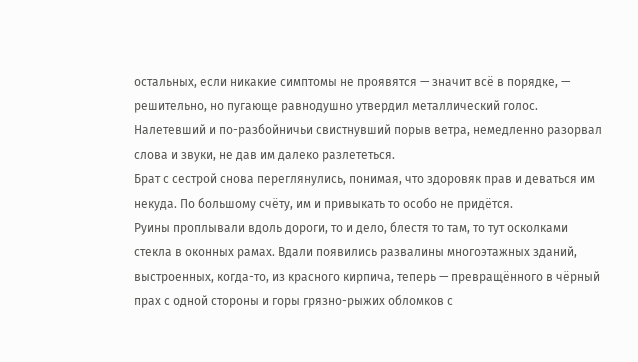остальных, если никакие симптомы не проявятся — значит всё в порядке, — решительно, но пугающе равнодушно утвердил металлический голос.
Налетевший и по-разбойничьи свистнувший порыв ветра, немедленно разорвал слова и звуки, не дав им далеко разлететься.
Брат с сестрой снова переглянулись, понимая, что здоровяк прав и деваться им некуда. По большому счёту, им и привыкать то особо не придётся.
Руины проплывали вдоль дороги, то и дело, блестя то там, то тут осколками стекла в оконных рамах. Вдали появились развалины многоэтажных зданий, выстроенных, когда-то, из красного кирпича, теперь — превращённого в чёрный прах с одной стороны и горы грязно-рыжих обломков с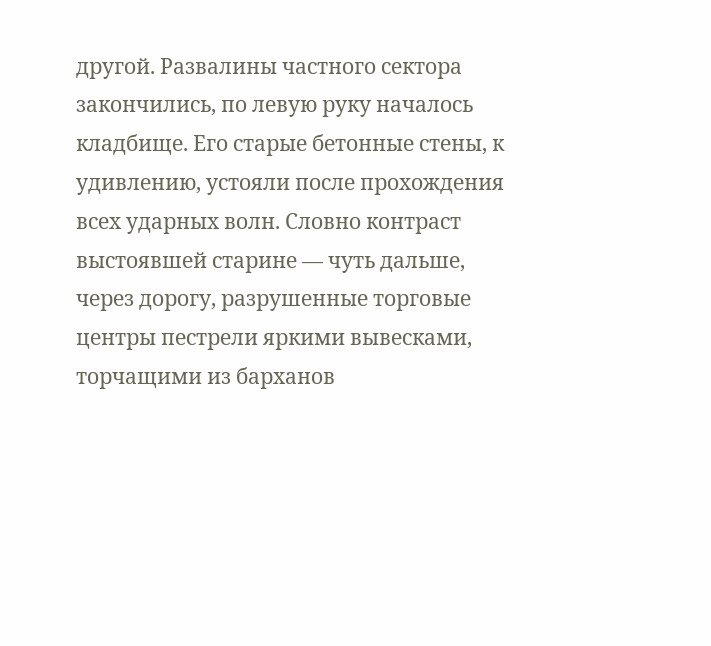другой. Развалины частного сектора закончились, по левую руку началось кладбище. Его старые бетонные стены, к удивлению, устояли после прохождения всех ударных волн. Словно контраст выстоявшей старине — чуть дальше, через дорогу, разрушенные торговые центры пестрели яркими вывесками, торчащими из барханов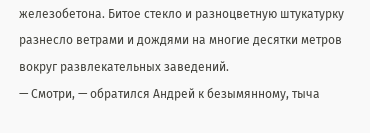железобетона. Битое стекло и разноцветную штукатурку разнесло ветрами и дождями на многие десятки метров вокруг развлекательных заведений.
— Смотри, — обратился Андрей к безымянному, тыча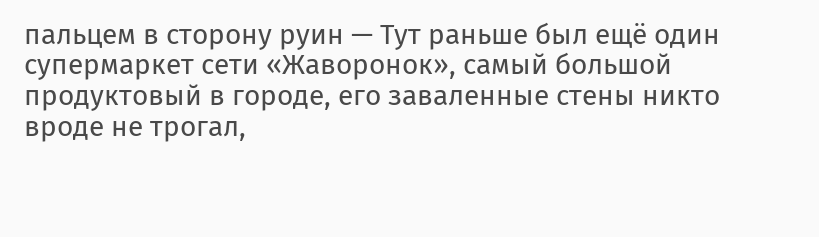пальцем в сторону руин — Тут раньше был ещё один супермаркет сети «Жаворонок», самый большой продуктовый в городе, его заваленные стены никто вроде не трогал,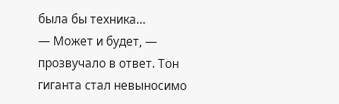была бы техника…
— Может и будет, — прозвучало в ответ. Тон гиганта стал невыносимо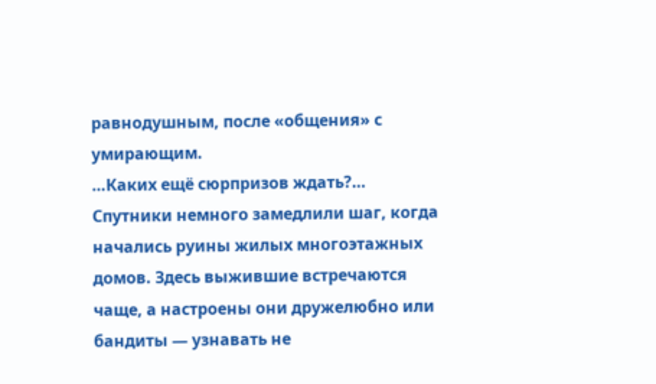равнодушным, после «общения» с умирающим.
…Каких ещё сюрпризов ждать?…
Спутники немного замедлили шаг, когда начались руины жилых многоэтажных домов. Здесь выжившие встречаются чаще, а настроены они дружелюбно или бандиты — узнавать не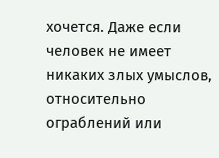хочется. Даже если человек не имеет никаких злых умыслов, относительно ограблений или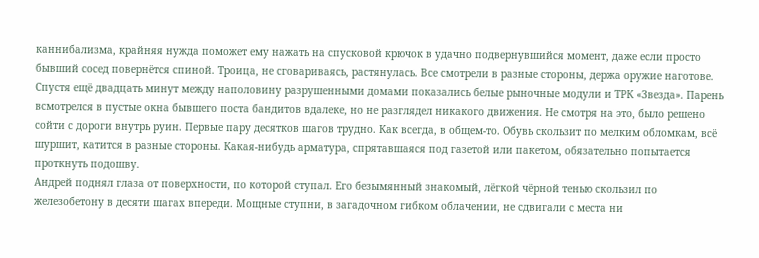каннибализма, крайняя нужда поможет ему нажать на спусковой крючок в удачно подвернувшийся момент, даже если просто бывший сосед повернётся спиной. Троица, не сговариваясь, растянулась. Все смотрели в разные стороны, держа оружие наготове.
Спустя ещё двадцать минут между наполовину разрушенными домами показались белые рыночные модули и ТРК «Звезда». Парень всмотрелся в пустые окна бывшего поста бандитов вдалеке, но не разглядел никакого движения. Не смотря на это, было решено сойти с дороги внутрь руин. Первые пару десятков шагов трудно. Как всегда, в общем-то. Обувь скользит по мелким обломкам, всё шуршит, катится в разные стороны. Какая-нибудь арматура, спрятавшаяся под газетой или пакетом, обязательно попытается проткнуть подошву.
Андрей поднял глаза от поверхности, по которой ступал. Его безымянный знакомый, лёгкой чёрной тенью скользил по железобетону в десяти шагах впереди. Мощные ступни, в загадочном гибком облачении, не сдвигали с места ни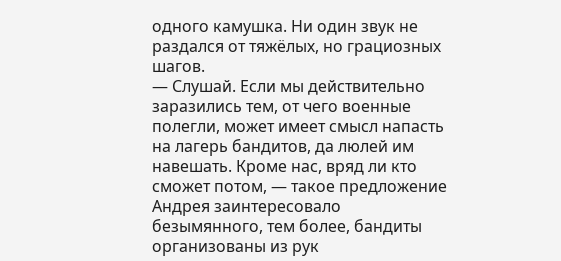одного камушка. Ни один звук не раздался от тяжёлых, но грациозных шагов.
— Слушай. Если мы действительно заразились тем, от чего военные полегли, может имеет смысл напасть на лагерь бандитов, да люлей им навешать. Кроме нас, вряд ли кто сможет потом, — такое предложение Андрея заинтересовало безымянного, тем более, бандиты организованы из рук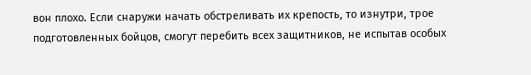вон плохо. Если снаружи начать обстреливать их крепость, то изнутри, трое подготовленных бойцов, смогут перебить всех защитников, не испытав особых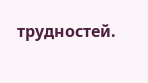трудностей.